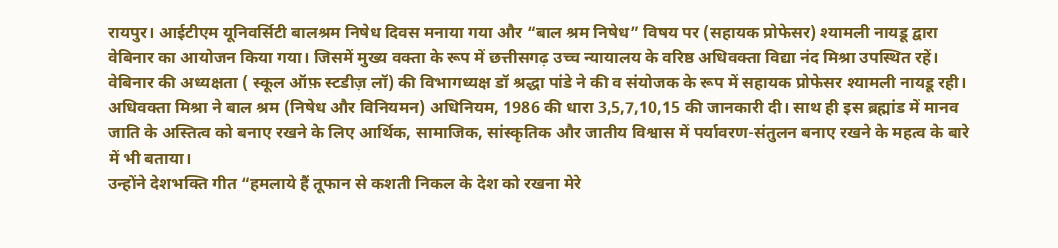रायपुर। आईटीएम यूनिवर्सिटी बालश्रम निषेध दिवस मनाया गया और “बाल श्रम निषेध” विषय पर (सहायक प्रोफेसर) श्यामली नायडू द्वारा वेबिनार का आयोजन किया गया। जिसमें मुख्य वक्ता के रूप में छत्तीसगढ़ उच्च न्यायालय के वरिष्ठ अधिवक्ता विद्या नंद मिश्रा उपस्थित रहें। वेबिनार की अध्यक्षता ( स्कूल ऑफ़ स्टडीज़ लॉ) की विभागध्यक्ष डॉ श्रद्धा पांडे ने की व संयोजक के रूप में सहायक प्रोफेसर श्यामली नायडू रही।
अधिवक्ता मिश्रा ने बाल श्रम (निषेध और विनियमन) अधिनियम, 1986 की धारा 3,5,7,10,15 की जानकारी दी। साथ ही इस ब्रह्मांड में मानव जाति के अस्तित्व को बनाए रखने के लिए आर्थिक, सामाजिक, सांस्कृतिक और जातीय विश्वास में पर्यावरण-संतुलन बनाए रखने के महत्व के बारे में भी बताया।
उन्होंने देशभक्ति गीत “हमलाये हैं तूफान से कशती निकल के देश को रखना मेरे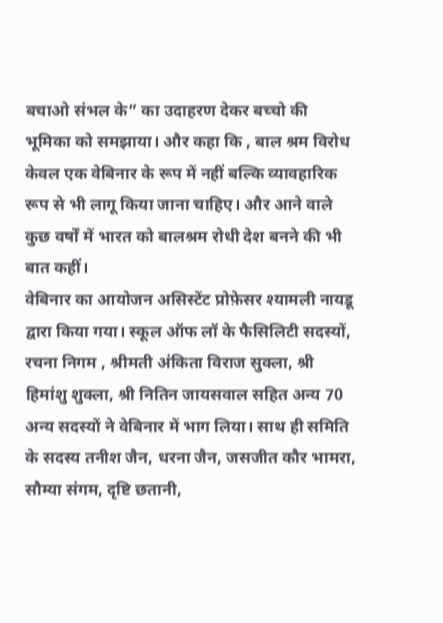बचाओ संभल के” का उदाहरण देकर बच्चो की भूमिका को समझाया। और कहा कि , बाल श्रम विरोध केवल एक वेबिनार के रूप में नहीं बल्कि व्यावहारिक रूप से भी लागू किया जाना चाहिए। और आने वाले कुछ वर्षों में भारत को बालश्रम रोधी देश बनने की भी बात कहीं।
वेबिनार का आयोजन असिस्टेंट प्रोफ़ेसर श्यामली नायडू द्वारा किया गया। स्कूल ऑफ लॉ के फैसिलिटी सदस्यों, रचना निगम , श्रीमती अंकिता विराज सुक्ला, श्री हिमांशु शुक्ला, श्री नितिन जायसवाल सहित अन्य 70 अन्य सदस्यों ने वेबिनार में भाग लिया। साथ ही समिति के सदस्य तनीश जैन, धरना जैन, जसजीत कौर भामरा, सौम्या संगम, दृष्टि छतानी,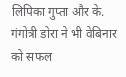लिपिका गुप्ता और के. गंगोत्री डोरा ने भी वेबिनार को सफल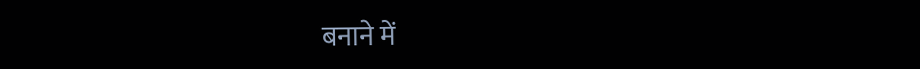बनाने में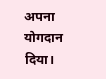अपना योगदान दिया।